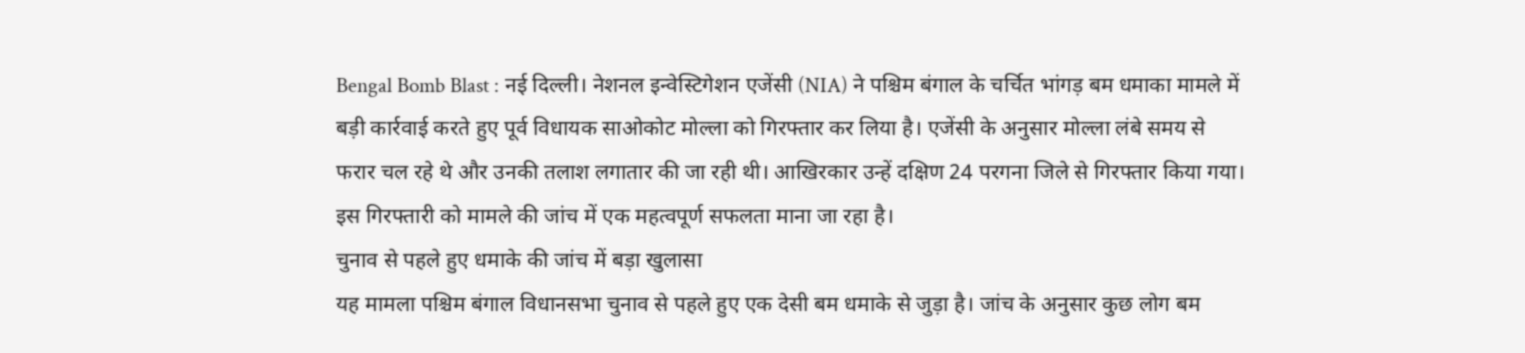Bengal Bomb Blast : नई दिल्ली। नेशनल इन्वेस्टिगेशन एजेंसी (NIA) ने पश्चिम बंगाल के चर्चित भांगड़ बम धमाका मामले में बड़ी कार्रवाई करते हुए पूर्व विधायक साओकोट मोल्ला को गिरफ्तार कर लिया है। एजेंसी के अनुसार मोल्ला लंबे समय से फरार चल रहे थे और उनकी तलाश लगातार की जा रही थी। आखिरकार उन्हें दक्षिण 24 परगना जिले से गिरफ्तार किया गया। इस गिरफ्तारी को मामले की जांच में एक महत्वपूर्ण सफलता माना जा रहा है।
चुनाव से पहले हुए धमाके की जांच में बड़ा खुलासा
यह मामला पश्चिम बंगाल विधानसभा चुनाव से पहले हुए एक देसी बम धमाके से जुड़ा है। जांच के अनुसार कुछ लोग बम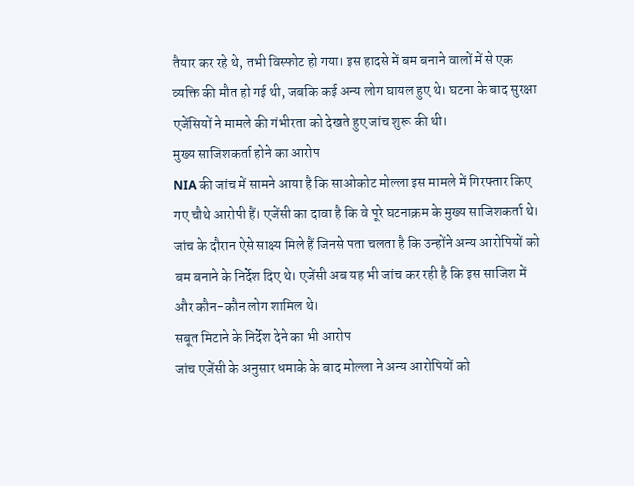तैयार कर रहे थे, तभी विस्फोट हो गया। इस हादसे में बम बनाने वालों में से एक व्यक्ति की मौत हो गई थी, जबकि कई अन्य लोग घायल हुए थे। घटना के बाद सुरक्षा एजेंसियों ने मामले की गंभीरता को देखते हुए जांच शुरू की थी।
मुख्य साजिशकर्ता होने का आरोप
NIA की जांच में सामने आया है कि साओकोट मोल्ला इस मामले में गिरफ्तार किए गए चौथे आरोपी हैं। एजेंसी का दावा है कि वे पूरे घटनाक्रम के मुख्य साजिशकर्ता थे। जांच के दौरान ऐसे साक्ष्य मिले हैं जिनसे पता चलता है कि उन्होंने अन्य आरोपियों को बम बनाने के निर्देश दिए थे। एजेंसी अब यह भी जांच कर रही है कि इस साजिश में और कौन-कौन लोग शामिल थे।
सबूत मिटाने के निर्देश देने का भी आरोप
जांच एजेंसी के अनुसार धमाके के बाद मोल्ला ने अन्य आरोपियों को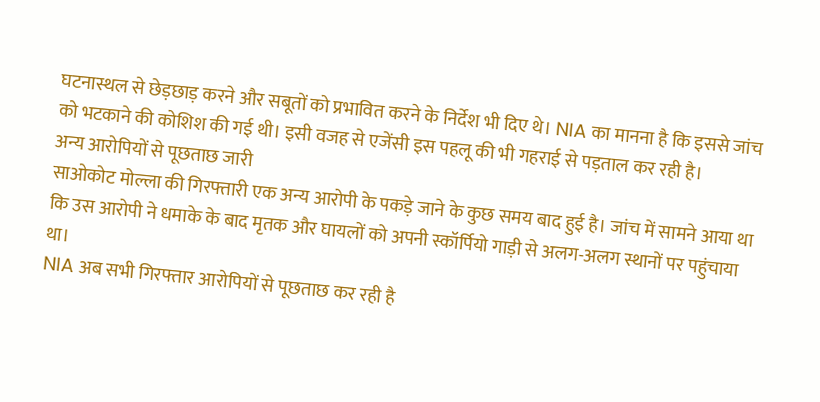घटनास्थल से छेड़छाड़ करने और सबूतों को प्रभावित करने के निर्देश भी दिए थे। NIA का मानना है कि इससे जांच को भटकाने की कोशिश की गई थी। इसी वजह से एजेंसी इस पहलू की भी गहराई से पड़ताल कर रही है।
अन्य आरोपियों से पूछताछ जारी
साओकोट मोल्ला की गिरफ्तारी एक अन्य आरोपी के पकड़े जाने के कुछ समय बाद हुई है। जांच में सामने आया था कि उस आरोपी ने धमाके के बाद मृतक और घायलों को अपनी स्कॉर्पियो गाड़ी से अलग-अलग स्थानों पर पहुंचाया था।
NIA अब सभी गिरफ्तार आरोपियों से पूछताछ कर रही है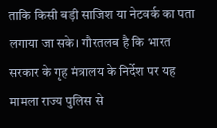ताकि किसी बड़ी साजिश या नेटवर्क का पता लगाया जा सके। गौरतलब है कि भारत सरकार के गृह मंत्रालय के निर्देश पर यह मामला राज्य पुलिस से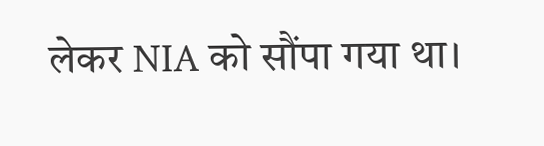लेकर NIA को सौंपा गया था।